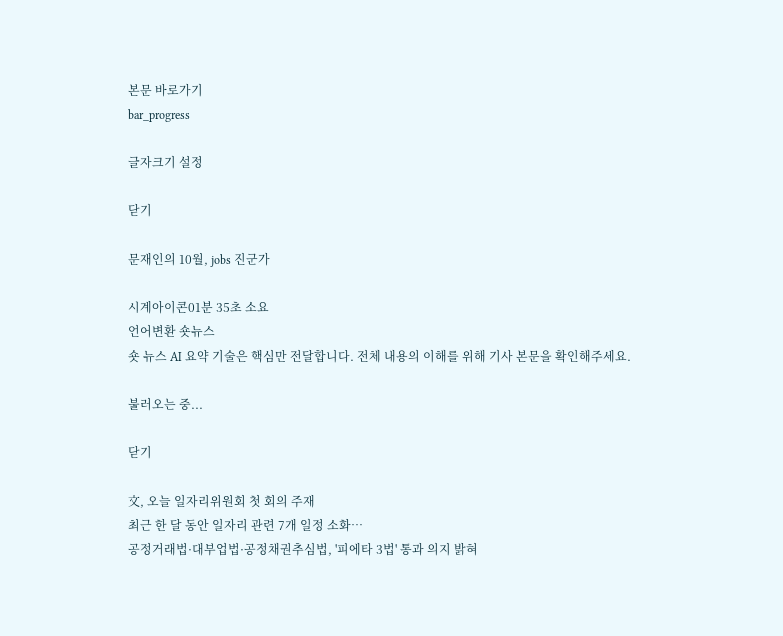본문 바로가기
bar_progress

글자크기 설정

닫기

문재인의 10월, jobs 진군가

시계아이콘01분 35초 소요
언어변환 숏뉴스
숏 뉴스 AI 요약 기술은 핵심만 전달합니다. 전체 내용의 이해를 위해 기사 본문을 확인해주세요.

불러오는 중...

닫기

文, 오늘 일자리위원회 첫 회의 주재
최근 한 달 동안 일자리 관련 7개 일정 소화…
공정거래법·대부업법·공정채권추심법, '피에타 3법' 통과 의지 밝혀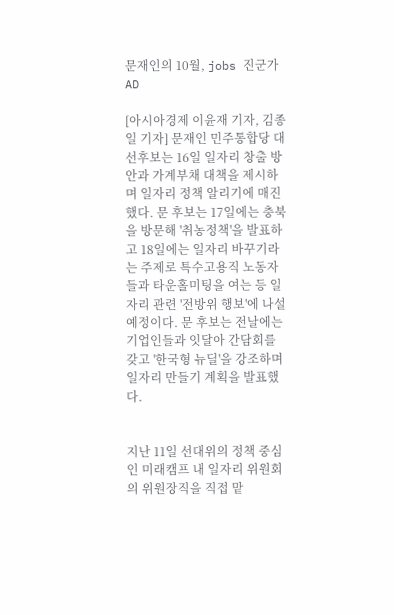문재인의 10월, jobs 진군가
AD

[아시아경제 이윤재 기자, 김종일 기자] 문재인 민주통합당 대선후보는 16일 일자리 창출 방안과 가계부채 대책을 제시하며 일자리 정책 알리기에 매진했다. 문 후보는 17일에는 충북을 방문해 '취농정책'을 발표하고 18일에는 일자리 바꾸기라는 주제로 특수고용직 노동자들과 타운홀미팅을 여는 등 일자리 관련 '전방위 행보'에 나설 예정이다. 문 후보는 전날에는 기업인들과 잇달아 간담회를 갖고 '한국형 뉴딜'을 강조하며 일자리 만들기 계획을 발표했다.


지난 11일 선대위의 정책 중심인 미래캠프 내 일자리 위원회의 위원장직을 직접 맡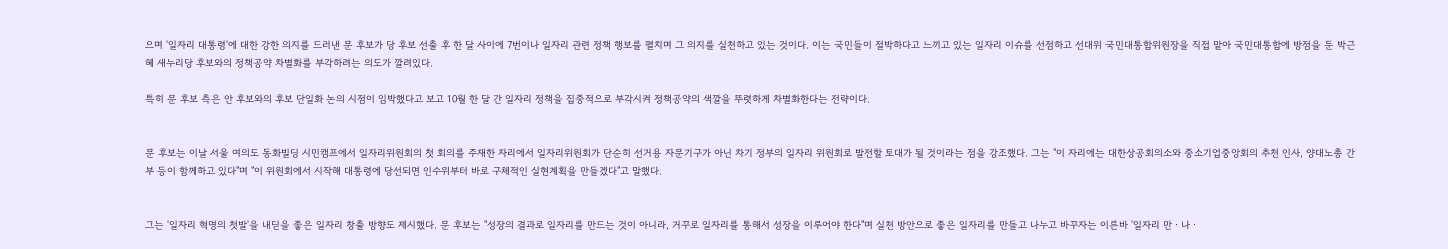으며 '일자리 대통령'에 대한 강한 의지를 드러낸 문 후보가 당 후보 선출 후 한 달 사이에 7번이나 일자리 관련 정책 행보를 펼치며 그 의지를 실천하고 있는 것이다. 이는 국민들이 절박하다고 느끼고 있는 일자리 이슈를 선점하고 선대위 국민대통합위원장을 직접 맡아 국민대통합에 방점을 둔 박근혜 새누리당 후보와의 정책공약 차별화를 부각하려는 의도가 깔려있다.

특히 문 후보 측은 안 후보와의 후보 단일화 논의 시점이 임박했다고 보고 10월 한 달 간 일자리 정책을 집중적으로 부각시켜 정책공약의 색깔을 뚜렷하게 차별화한다는 전략이다.


문 후보는 이날 서울 여의도 동화빌딩 시민캠프에서 일자리위원회의 첫 회의를 주재한 자리에서 일자리위원회가 단순히 선거용 자문기구가 아닌 차기 정부의 일자리 위원회로 발전할 토대가 될 것이라는 점을 강조했다. 그는 "이 자리에는 대한상공회의소와 중소기업중앙회의 추천 인사, 양대노총 간부 등이 함께하고 있다"며 "이 위원회에서 시작해 대통령에 당선되면 인수위부터 바로 구체적인 실현계획을 만들겠다"고 말했다.


그는 '일자리 혁명의 첫발'을 내딛을 좋은 일자리 창출 방향도 제시했다. 문 후보는 "성장의 결과로 일자리를 만드는 것이 아니라, 거꾸로 일자리를 통해서 성장을 이루어야 한다"며 실천 방안으로 좋은 일자리를 만들고 나누고 바꾸자는 이른바 '일자리 만ㆍ나ㆍ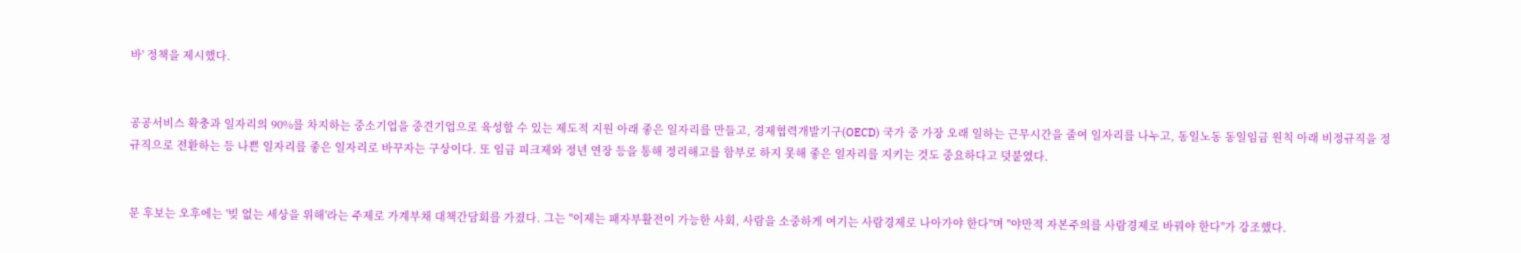바' 정책을 제시했다.


공공서비스 확충과 일자리의 90%를 차지하는 중소기업을 중견기업으로 육성할 수 있는 제도적 지원 아래 좋은 일자리를 만들고, 경제협력개발기구(OECD) 국가 중 가장 오래 일하는 근무시간을 줄여 일자리를 나누고, 동일노동 동일임금 원칙 아래 비정규직을 정규직으로 전환하는 등 나쁜 일자리를 좋은 일자리로 바꾸자는 구상이다. 또 임금 피크제와 정년 연장 등을 통해 정리해고를 함부로 하지 못해 좋은 일자리를 지키는 것도 중요하다고 덧붙였다.


문 후보는 오후에는 '빚 없는 세상을 위해'라는 주제로 가계부채 대책간담회를 가졌다. 그는 "이제는 패자부활전이 가능한 사회, 사람을 소중하게 여기는 사람경제로 나아가야 한다"며 "야만적 자본주의를 사람경제로 바꿔야 한다"가 강조했다.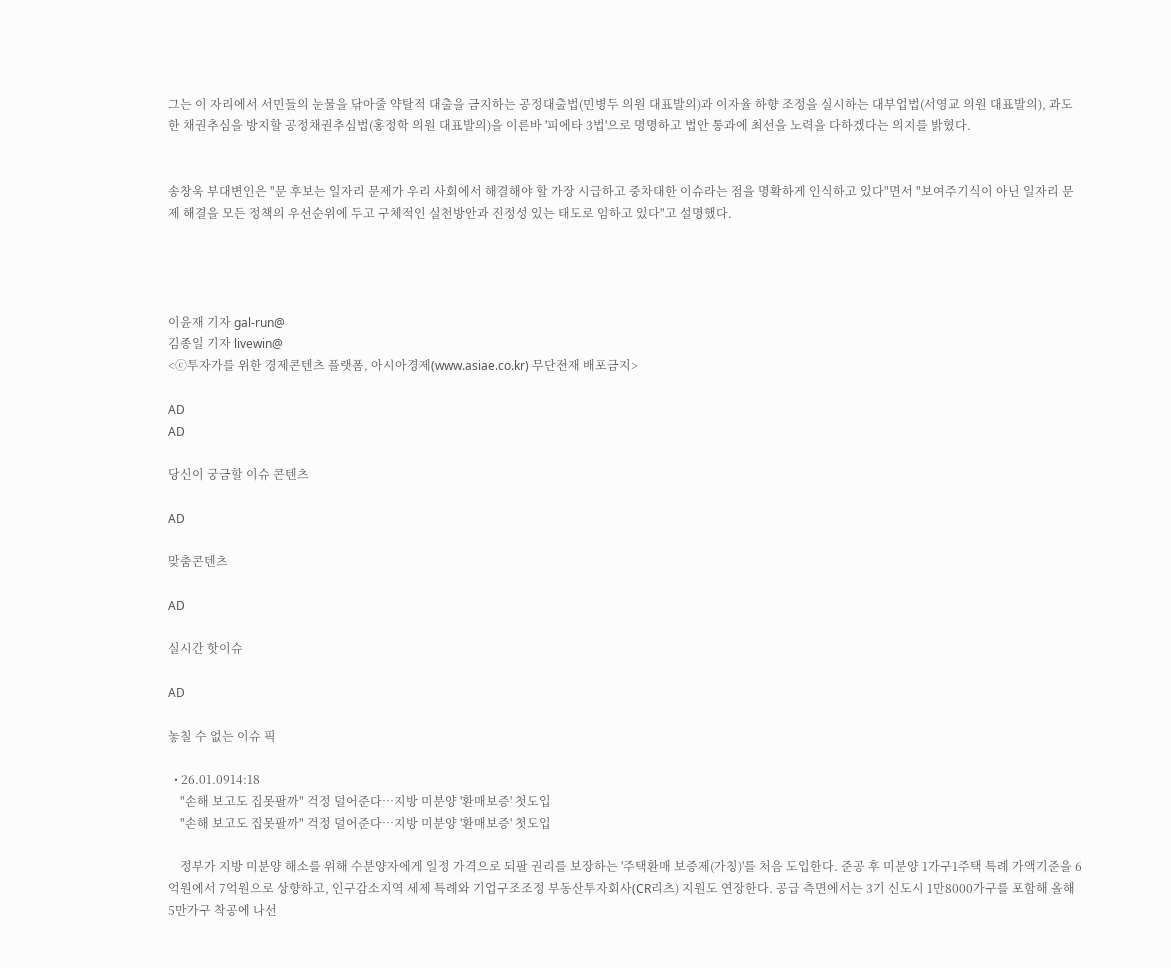그는 이 자리에서 서민들의 눈물을 닦아줄 약탈적 대출을 금지하는 공정대출법(민병두 의원 대표발의)과 이자율 하향 조정을 실시하는 대부업법(서영교 의원 대표발의), 과도한 채권추심을 방지할 공정채권추심법(홍정학 의원 대표발의)을 이른바 '피에타 3법'으로 명명하고 법안 통과에 최선을 노력을 다하겠다는 의지를 밝혔다.


송창욱 부대변인은 "문 후보는 일자리 문제가 우리 사회에서 해결해야 할 가장 시급하고 중차대한 이슈라는 점을 명확하게 인식하고 있다"면서 "보여주기식이 아닌 일자리 문제 해결을 모든 정책의 우선순위에 두고 구체적인 실천방안과 진정성 있는 태도로 임하고 있다"고 설명했다.




이윤재 기자 gal-run@
김종일 기자 livewin@
<ⓒ투자가를 위한 경제콘텐츠 플랫폼, 아시아경제(www.asiae.co.kr) 무단전재 배포금지>

AD
AD

당신이 궁금할 이슈 콘텐츠

AD

맞춤콘텐츠

AD

실시간 핫이슈

AD

놓칠 수 없는 이슈 픽

  • 26.01.0914:18
    "손해 보고도 집못팔까" 걱정 덜어준다…지방 미분양 '환매보증' 첫도입
    "손해 보고도 집못팔까" 걱정 덜어준다…지방 미분양 '환매보증' 첫도입

    정부가 지방 미분양 해소를 위해 수분양자에게 일정 가격으로 되팔 권리를 보장하는 '주택환매 보증제(가칭)'를 처음 도입한다. 준공 후 미분양 1가구1주택 특례 가액기준을 6억원에서 7억원으로 상향하고, 인구감소지역 세제 특례와 기업구조조정 부동산투자회사(CR리츠) 지원도 연장한다. 공급 측면에서는 3기 신도시 1만8000가구를 포함해 올해 5만가구 착공에 나선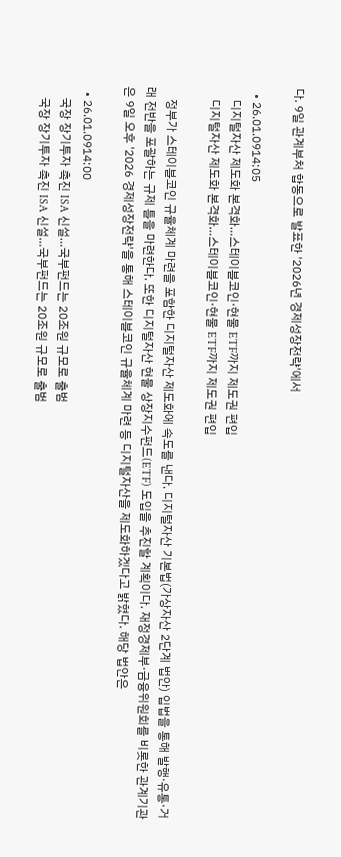다. 9일 관계부처 합동으로 발표한 '2026년 경제성장전략'에서

  • 26.01.0914:05
    디지털자산 제도화 본격화…스테이블코인·현물 ETF까지 제도권 편입
    디지털자산 제도화 본격화…스테이블코인·현물 ETF까지 제도권 편입

    정부가 스테이블코인 규율체계 마련을 포함한 디지털자산 제도화에 속도를 낸다. 디지털자산 기본법(가상자산 2단계 법안) 입법을 통해 발행·유통·거래 전반을 포괄하는 규제 틀을 마련한다. 또한 디지털자산 현물 상장지수펀드(ETF) 도입을 추진할 계획이다. 재정경제부·금융위원회를 비롯한 관계기관은 9일 오후 '2026 경제성장전략'을 통해 스테이블코인 규율체계 마련 등 디지털자산을 제도화하겠다고 밝혔다. 해당 법안은

  • 26.01.0914:00
    국장 장기투자 촉진 ISA 신설…국부펀드는 20조원 규모로 출범
    국장 장기투자 촉진 ISA 신설…국부펀드는 20조원 규모로 출범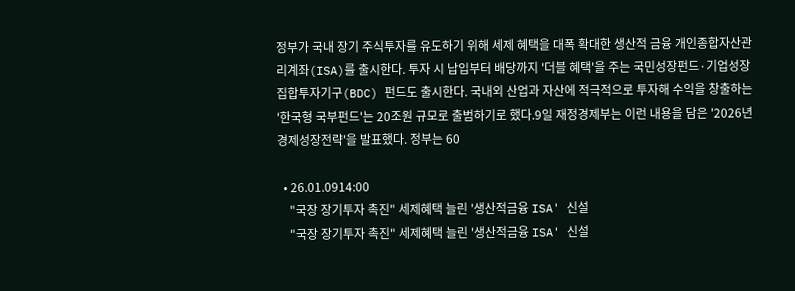정부가 국내 장기 주식투자를 유도하기 위해 세제 혜택을 대폭 확대한 생산적 금융 개인종합자산관리계좌(ISA)를 출시한다. 투자 시 납입부터 배당까지 '더블 혜택'을 주는 국민성장펀드·기업성장집합투자기구(BDC) 펀드도 출시한다. 국내외 산업과 자산에 적극적으로 투자해 수익을 창출하는 '한국형 국부펀드'는 20조원 규모로 출범하기로 했다.9일 재정경제부는 이런 내용을 담은 '2026년 경제성장전략'을 발표했다. 정부는 60

  • 26.01.0914:00
    "국장 장기투자 촉진" 세제혜택 늘린 '생산적금융 ISA' 신설
    "국장 장기투자 촉진" 세제혜택 늘린 '생산적금융 ISA' 신설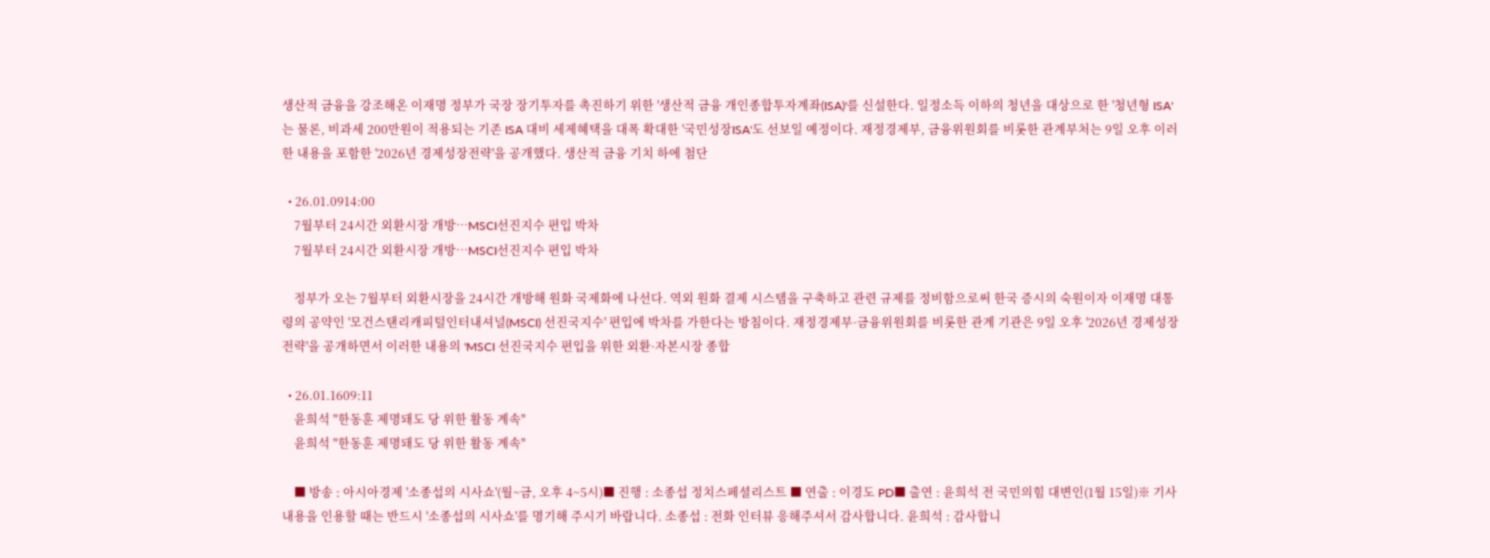생산적 금융을 강조해온 이재명 정부가 국장 장기투자를 촉진하기 위한 '생산적 금융 개인종합투자계좌(ISA)'를 신설한다. 일정소득 이하의 청년을 대상으로 한 '청년형 ISA'는 물론, 비과세 200만원이 적용되는 기존 ISA 대비 세제혜택을 대폭 확대한 '국민성장ISA'도 선보일 예정이다. 재정경제부, 금융위원회를 비롯한 관계부처는 9일 오후 이러한 내용을 포함한 '2026년 경제성장전략'을 공개했다. 생산적 금융 기치 하에 첨단

  • 26.01.0914:00
    7월부터 24시간 외환시장 개방…MSCI선진지수 편입 박차
    7월부터 24시간 외환시장 개방…MSCI선진지수 편입 박차

    정부가 오는 7월부터 외환시장을 24시간 개방해 원화 국제화에 나선다. 역외 원화 결제 시스템을 구축하고 관련 규제를 정비함으로써 한국 증시의 숙원이자 이재명 대통령의 공약인 '모건스탠리캐피털인터내셔널(MSCI) 선진국지수' 편입에 박차를 가한다는 방침이다. 재정경제부·금융위원회를 비롯한 관계 기관은 9일 오후 '2026년 경제성장 전략'을 공개하면서 이러한 내용의 'MSCI 선진국지수 편입을 위한 외환·자본시장 종합

  • 26.01.1609:11
    윤희석 "한동훈 제명돼도 당 위한 활동 계속"
    윤희석 "한동훈 제명돼도 당 위한 활동 계속"

    ■ 방송 : 아시아경제 '소종섭의 시사쇼'(월~금, 오후 4~5시)■ 진행 : 소종섭 정치스페셜리스트 ■ 연출 : 이경도 PD■ 출연 : 윤희석 전 국민의힘 대변인(1월 15일)※ 기사 내용을 인용할 때는 반드시 '소종섭의 시사쇼'를 명기해 주시기 바랍니다. 소종섭 : 전화 인터뷰 응해주셔서 감사합니다. 윤희석 : 감사합니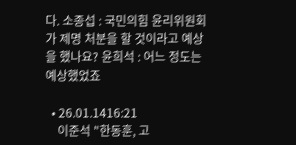다. 소종섭 : 국민의힘 윤리위원회가 제명 처분을 할 것이라고 예상을 했나요? 윤희석 : 어느 정도는 예상했었죠

  • 26.01.1416:21
    이준석 "한동훈, 고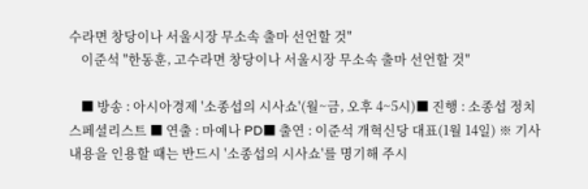수라면 창당이나 서울시장 무소속 출마 선언할 것"
    이준석 "한동훈, 고수라면 창당이나 서울시장 무소속 출마 선언할 것"

    ■ 방송 : 아시아경제 '소종섭의 시사쇼'(월~금, 오후 4~5시)■ 진행 : 소종섭 정치스페셜리스트 ■ 연출 : 마예나 PD■ 출연 : 이준석 개혁신당 대표(1월 14일) ※ 기사 내용을 인용할 때는 반드시 '소종섭의 시사쇼'를 명기해 주시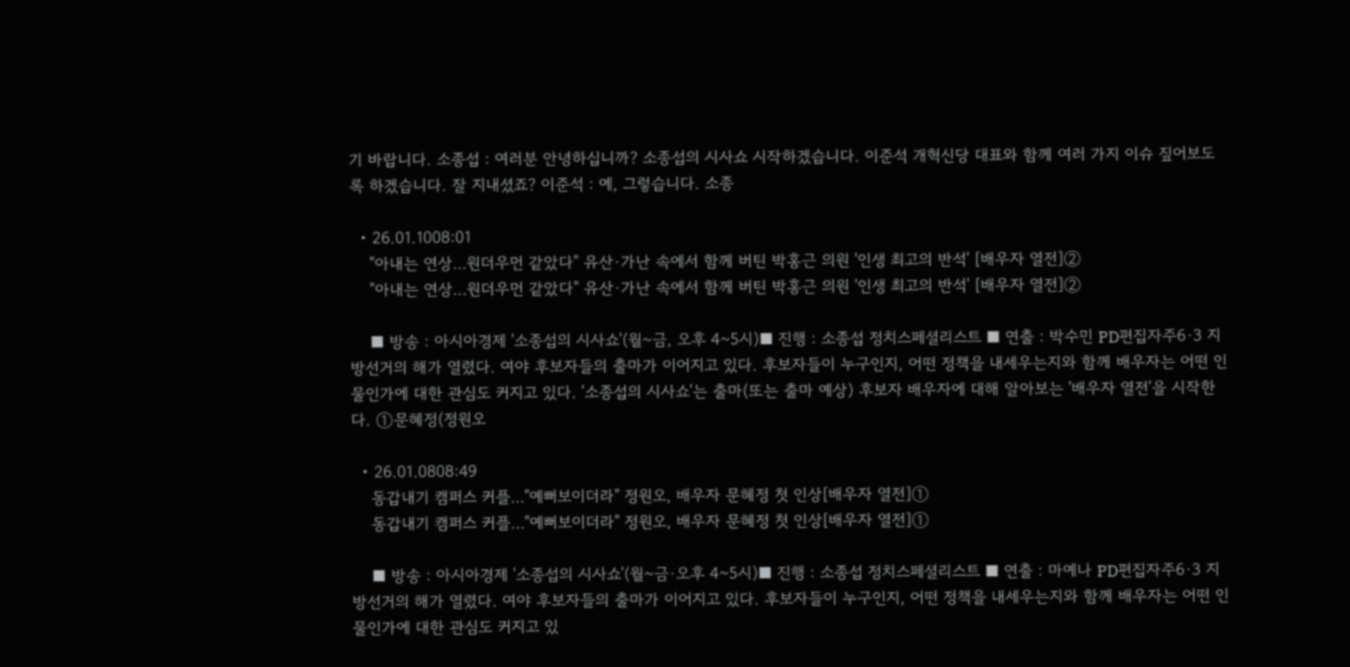기 바랍니다. 소종섭 : 여러분 안녕하십니까? 소종섭의 시사쇼 시작하겠습니다. 이준석 개혁신당 대표와 함께 여러 가지 이슈 짚어보도록 하겠습니다. 잘 지내셨죠? 이준석 : 예, 그렇습니다. 소종

  • 26.01.1008:01
    "아내는 연상…원더우먼 같았다" 유산·가난 속에서 함께 버틴 박홍근 의원 '인생 최고의 반석' [배우자 열전]②
    "아내는 연상…원더우먼 같았다" 유산·가난 속에서 함께 버틴 박홍근 의원 '인생 최고의 반석' [배우자 열전]②

    ■ 방송 : 아시아경제 '소종섭의 시사쇼'(월~금, 오후 4~5시)■ 진행 : 소종섭 정치스페셜리스트 ■ 연출 : 박수민 PD편집자주6·3 지방선거의 해가 열렸다. 여야 후보자들의 출마가 이어지고 있다. 후보자들이 누구인지, 어떤 정책을 내세우는지와 함께 배우자는 어떤 인물인가에 대한 관심도 커지고 있다. '소종섭의 시사쇼'는 출마(또는 출마 예상) 후보자 배우자에 대해 알아보는 '배우자 열전'을 시작한다. ①문혜정(정원오

  • 26.01.0808:49
    동갑내기 캠퍼스 커플…"예뻐보이더라" 정원오, 배우자 문혜정 첫 인상[배우자 열전]①
    동갑내기 캠퍼스 커플…"예뻐보이더라" 정원오, 배우자 문혜정 첫 인상[배우자 열전]①

    ■ 방송 : 아시아경제 '소종섭의 시사쇼'(월~금·오후 4~5시)■ 진행 : 소종섭 정치스페셜리스트 ■ 연출 : 마예나 PD편집자주6·3 지방선거의 해가 열렸다. 여야 후보자들의 출마가 이어지고 있다. 후보자들이 누구인지, 어떤 정책을 내세우는지와 함께 배우자는 어떤 인물인가에 대한 관심도 커지고 있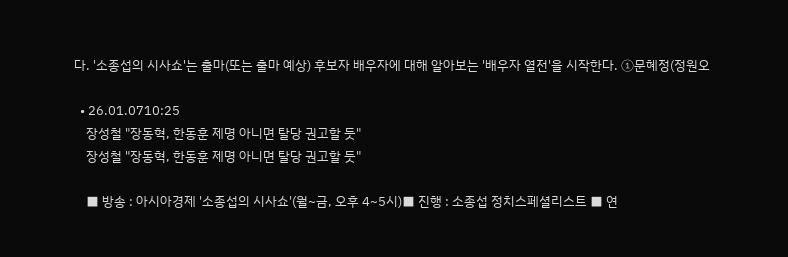다. '소종섭의 시사쇼'는 출마(또는 출마 예상) 후보자 배우자에 대해 알아보는 '배우자 열전'을 시작한다. ①문혜정(정원오

  • 26.01.0710:25
    장성철 "장동혁, 한동훈 제명 아니면 탈당 권고할 듯"
    장성철 "장동혁, 한동훈 제명 아니면 탈당 권고할 듯"

    ■ 방송 : 아시아경제 '소종섭의 시사쇼'(월~금, 오후 4~5시)■ 진행 : 소종섭 정치스페셜리스트 ■ 연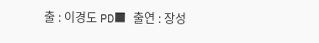출 : 이경도 PD■ 출연 : 장성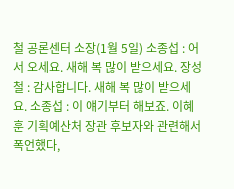철 공론센터 소장(1월 5일) 소종섭 : 어서 오세요. 새해 복 많이 받으세요. 장성철 : 감사합니다. 새해 복 많이 받으세요. 소종섭 : 이 얘기부터 해보죠. 이혜훈 기획예산처 장관 후보자와 관련해서 폭언했다,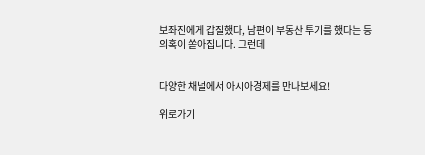보좌진에게 갑질했다, 남편이 부동산 투기를 했다는 등 의혹이 쏟아집니다. 그런데


다양한 채널에서 아시아경제를 만나보세요!

위로가기